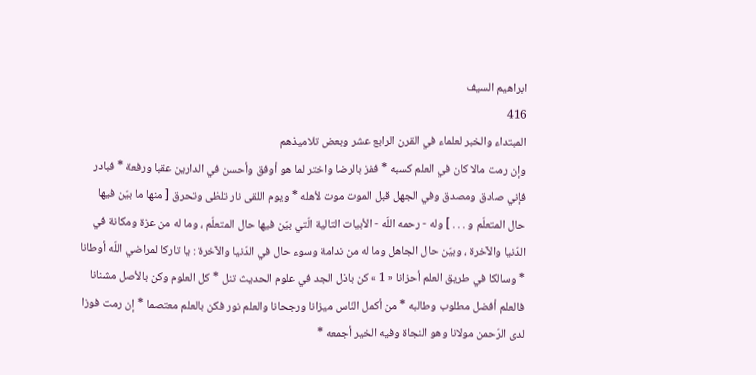ابراهيم السيف
416
المبتداء والخبر لعلماء في القرن الرابع عشر وبعض تلاميذهم
وإن رمت مالا كان في العلم كسبه * ففز بالرضا واختر لما هو أوفق وأحسن في الدارين عقبا ورفعة * فبادر فإني صادق ومصدق وفي الجهل قبل الموت موت لأهله * ويوم اللقى نار تلظى وتحرق [ منها ما بيّن فيها حال المتعلّم و . . . ] وله - رحمه اللّه - الأبيات التالية الّتي بيّن فيها حال المتعلّم ، وما له من عزة ومكانة في الدّنيا والآخرة ، وبيّن حال الجاهل وما له من ندامة وسوء حال في الدّنيا والآخرة : يا تاركا لمراضي اللّه أوطانا * وسالكا في طريق العلم أحزانا « 1 » كن باذل الجد في علوم الحديث تنل * كل العلوم وكن بالأصل مشنانا فالعلم أفضل مطلوب وطالبه * من أكمل النّاس ميزانا ورجحانا والعلم نور فكن بالعلم معتصما * إن رمت فوزا لدى الرّحمن مولانا وهو النجاة وفيه الخير أجمعه *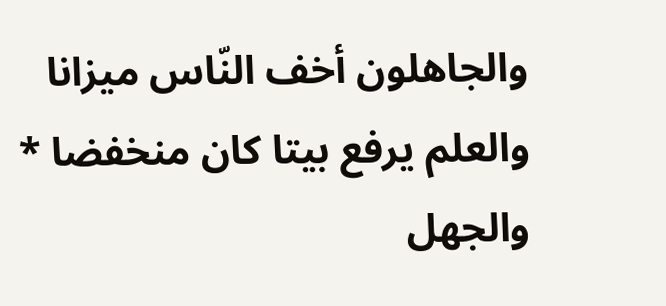والجاهلون أخف النّاس ميزانا والعلم يرفع بيتا كان منخفضا * والجهل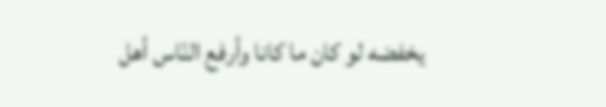يخفضه لو كان ما كانا وأرفع النّاس أهل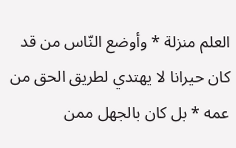العلم منزلة * وأوضع النّاس من قد كان حيرانا لا يهتدي لطريق الحق من عمه * بل كان بالجهل ممن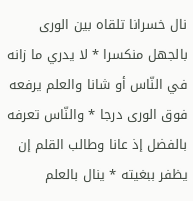نال خسرانا تلقاه بين الورى بالجهل منكسرا * لا يدري ما زانه في النّاس أو شانا والعلم يرفعه فوق الورى درجا * والنّاس تعرفه بالفضل إذ عانا وطالب القلم إن يظفر ببغيته * ينال بالعلم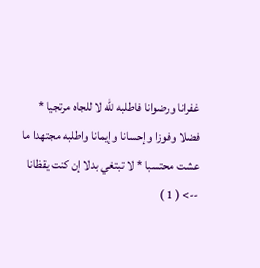غفرانا ورضوانا فاطلبه للّه لا للجاه مرتجيا * فضلا وفوزا وإحسانا وإيمانا واطلبه مجتهدا ما عشت محتسبا * لا تبتغي بدلا إن كنت يقظانا
--> ( 1 )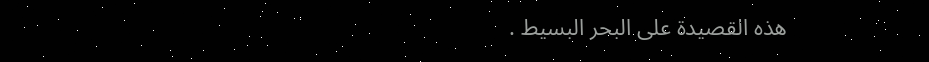هذه القصيدة على البحر البسيط .